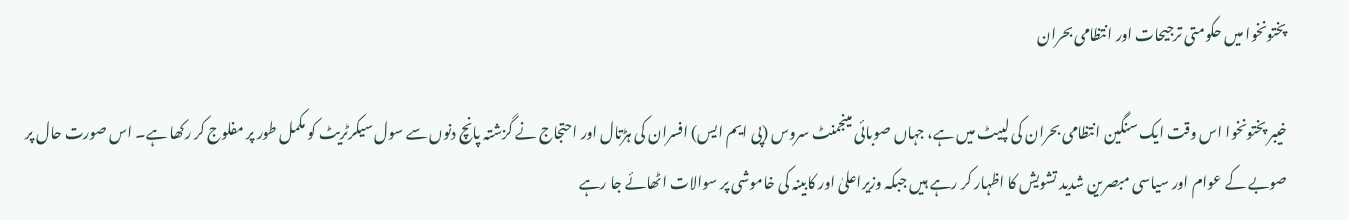پختونخوا میں حکومتی ترجیحات اور انتظامی بحران

خیبر پختونخوا اس وقت ایک سنگین انتظامی بحران کی لپیٹ میں ہے، جہاں صوبائی مینجمنٹ سروس (پی ایم ایس) افسران کی ہڑتال اور احتجاج نے گزشتہ پانچ دنوں سے سول سیکرٹریٹ کو مکمل طور پر مفلوج کر رکھا ہے۔ اس صورت حال پر صوبے کے عوام اور سیاسی مبصرین شدید تشویش کا اظہار کر رہے ہیں جبکہ وزیراعلیٰ اور کابینہ کی خاموشی پر سوالات اٹھائے جا رہے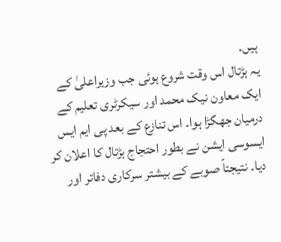ہیں۔
یہ ہڑتال اس وقت شروع ہوئی جب وزیراعلیٰ کے ایک معاون نیک محمد اور سیکرٹری تعلیم کے درمیان جھگڑا ہوا۔ اس تنازع کے بعد پی ایم ایس ایسوسی ایشن نے بطور احتجاج ہڑتال کا اعلان کر دیا۔ نتیجتاً صوبے کے بیشتر سرکاری دفاتر اور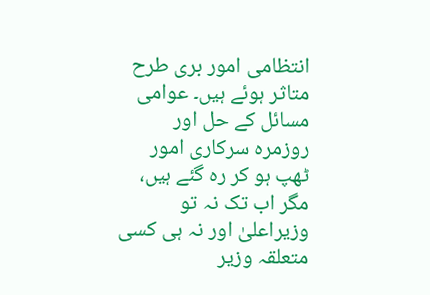انتظامی امور بری طرح متاثر ہوئے ہیں۔ عوامی مسائل کے حل اور روزمرہ سرکاری امور ٹھپ ہو کر رہ گئے ہیں، مگر اب تک نہ تو وزیراعلیٰ اور نہ ہی کسی متعلقہ وزیر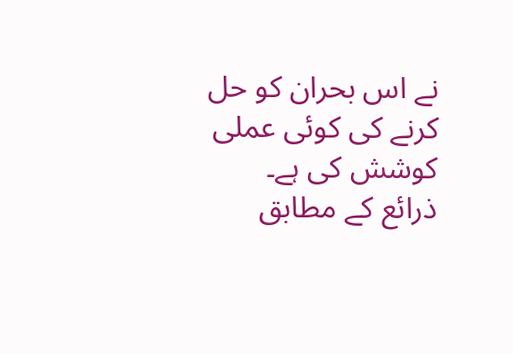نے اس بحران کو حل کرنے کی کوئی عملی کوشش کی ہے۔
ذرائع کے مطابق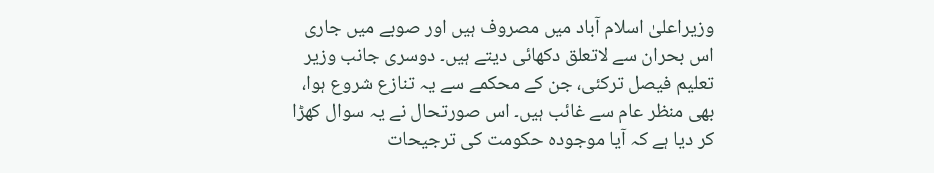وزیراعلیٰ اسلام آباد میں مصروف ہیں اور صوبے میں جاری اس بحران سے لاتعلق دکھائی دیتے ہیں۔ دوسری جانب وزیر تعلیم فیصل ترکئی، جن کے محکمے سے یہ تنازع شروع ہوا، بھی منظر عام سے غائب ہیں۔ اس صورتحال نے یہ سوال کھڑا کر دیا ہے کہ آیا موجودہ حکومت کی ترجیحات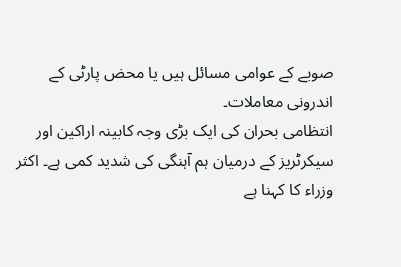صوبے کے عوامی مسائل ہیں یا محض پارٹی کے اندرونی معاملات۔
انتظامی بحران کی ایک بڑی وجہ کابینہ اراکین اور سیکرٹریز کے درمیان ہم آہنگی کی شدید کمی ہے۔ اکثر وزراء کا کہنا ہے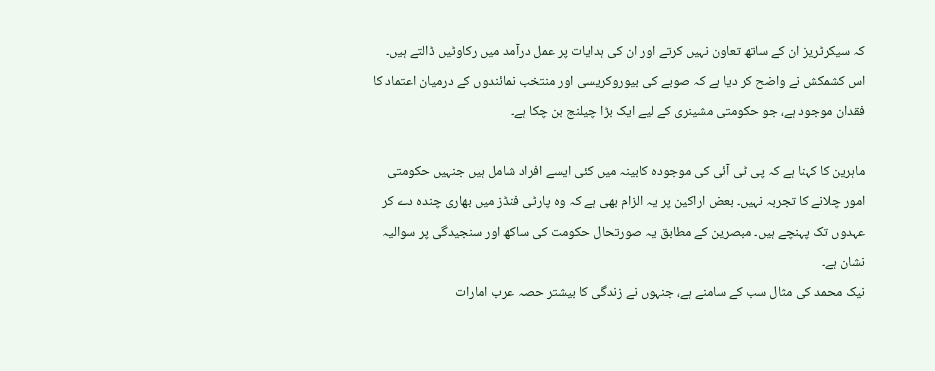کہ سیکرٹریز ان کے ساتھ تعاون نہیں کرتے اور ان کی ہدایات پر عمل درآمد میں رکاوٹیں ڈالتے ہیں۔ اس کشمکش نے واضح کر دیا ہے کہ صوبے کی بیوروکریسی اور منتخب نمائندوں کے درمیان اعتماد کا فقدان موجود ہے، جو حکومتی مشینری کے لیے ایک بڑا چیلنج بن چکا ہے۔

ماہرین کا کہنا ہے کہ پی ٹی آئی کی موجودہ کابینہ میں کئی ایسے افراد شامل ہیں جنہیں حکومتی امور چلانے کا تجربہ نہیں۔ بعض اراکین پر یہ الزام بھی ہے کہ وہ پارٹی فنڈز میں بھاری چندہ دے کر عہدوں تک پہنچے ہیں۔ مبصرین کے مطابق یہ صورتحال حکومت کی ساکھ اور سنجیدگی پر سوالیہ نشان ہے۔
نیک محمد کی مثال سب کے سامنے ہے، جنہوں نے زندگی کا بیشتر حصہ عرب امارات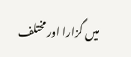میں گزارا اور مختلف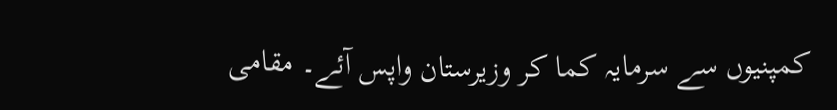کمپنیوں سے سرمایہ کما کر وزیرستان واپس آئے۔ مقامی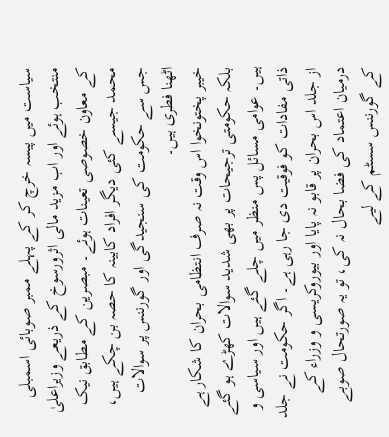سیاست میں پیسہ خرچ کر کے پہلے ممبر صوبائی اسمبلی منتخب ہوئے اور اب مزید مالی اثرورسوخ کے ذریعے وزیراعلیٰ کے معاون خصوصی تعینات ہوئے۔ مبصرین کے مطابق نیک محمد جیسے کئی دیگر افراد کابینہ کا حصہ بن چکے ہیں، جس سے حکومت کی سنجیدگی اور گورننس پر سوالات اٹھنا فطری ہیں۔
خیبر پختونخوا اس وقت نہ صرف انتظامی بحران کا شکار ہے بلکہ حکومتی ترجیحات پر بھی شدید سوالات کھڑے ہو گئے ہیں۔ عوامی مسائل پس منظر میں چلے گئے ہیں اور سیاسی و ذاتی مفادات کو فوقیت دی جا رہی ہے۔ اگر حکومت نے جلد از جلد اس بحران پر قابو نہ پایا اور بیوروکریسی و وزراء کے درمیان اعتماد کی فضا بحال نہ کی، تو یہ صورتحال صوبے کے گورننس سسٹم کے لیے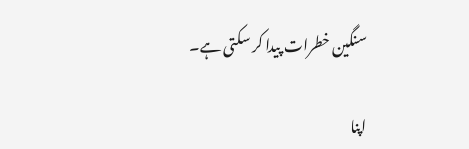سنگین خطرات پیدا کر سکتی ہے۔

اپنا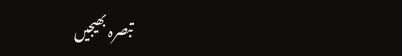تبصرہ بھیجیں